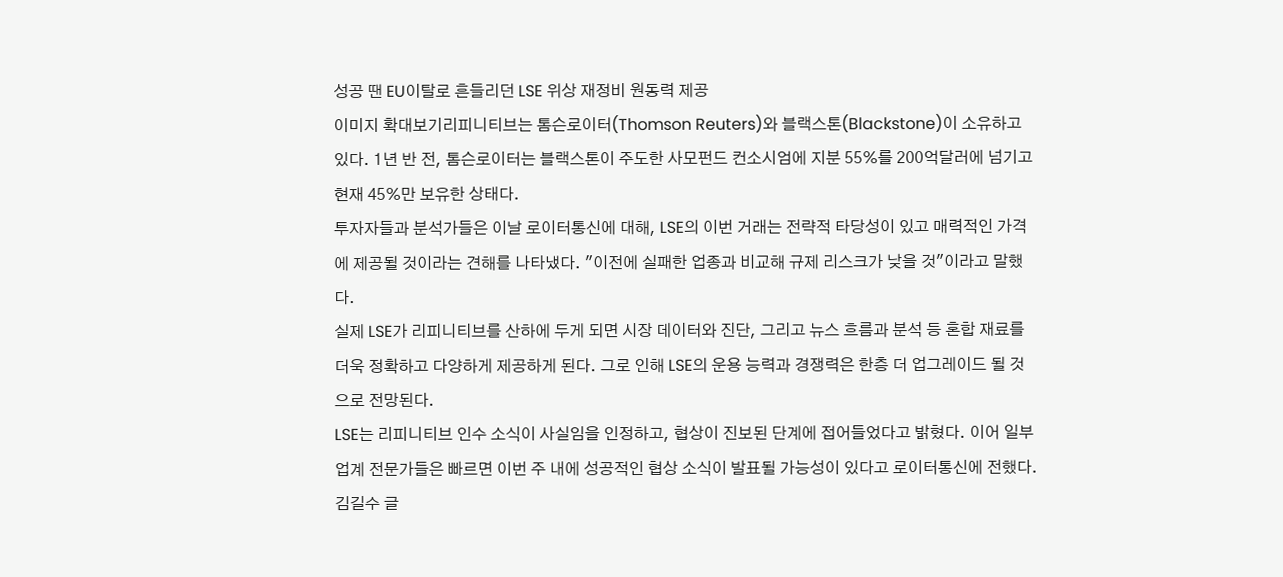성공 땐 EU이탈로 흔들리던 LSE 위상 재정비 원동력 제공
이미지 확대보기리피니티브는 톰슨로이터(Thomson Reuters)와 블랙스톤(Blackstone)이 소유하고 있다. 1년 반 전, 톰슨로이터는 블랙스톤이 주도한 사모펀드 컨소시엄에 지분 55%를 200억달러에 넘기고 현재 45%만 보유한 상태다.
투자자들과 분석가들은 이날 로이터통신에 대해, LSE의 이번 거래는 전략적 타당성이 있고 매력적인 가격에 제공될 것이라는 견해를 나타냈다. "이전에 실패한 업종과 비교해 규제 리스크가 낮을 것"이라고 말했다.
실제 LSE가 리피니티브를 산하에 두게 되면 시장 데이터와 진단, 그리고 뉴스 흐름과 분석 등 혼합 재료를 더욱 정확하고 다양하게 제공하게 된다. 그로 인해 LSE의 운용 능력과 경쟁력은 한층 더 업그레이드 될 것으로 전망된다.
LSE는 리피니티브 인수 소식이 사실임을 인정하고, 협상이 진보된 단계에 접어들었다고 밝혔다. 이어 일부 업계 전문가들은 빠르면 이번 주 내에 성공적인 협상 소식이 발표될 가능성이 있다고 로이터통신에 전했다.
김길수 글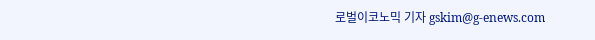로벌이코노믹 기자 gskim@g-enews.com